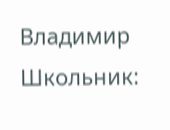Владимир Школьник: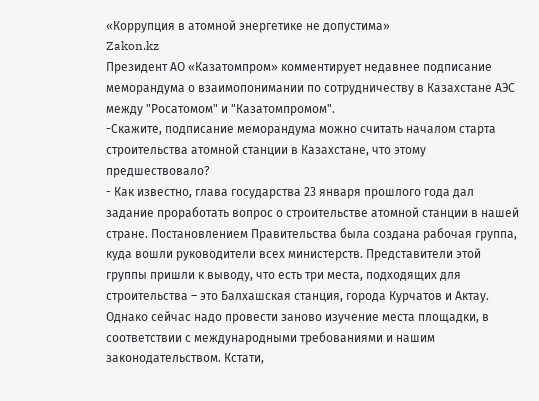«Коррупция в атомной энергетике не допустима»
Zakon.kz
Президент АО «Казатомпром» комментирует недавнее подписание меморандума о взаимопонимании по сотрудничеству в Казахстане АЭС между "Росатомом" и "Казатомпромом".
-Скажите, подписание меморандума можно считать началом старта строительства атомной станции в Казахстане, что этому предшествовало?
- Как известно, глава государства 23 января прошлого года дал задание проработать вопрос о строительстве атомной станции в нашей стране. Постановлением Правительства была создана рабочая группа, куда вошли руководители всех министерств. Представители этой группы пришли к выводу, что есть три места, подходящих для строительства – это Балхашская станция, города Курчатов и Актау. Однако сейчас надо провести заново изучение места площадки, в соответствии с международными требованиями и нашим законодательством. Кстати,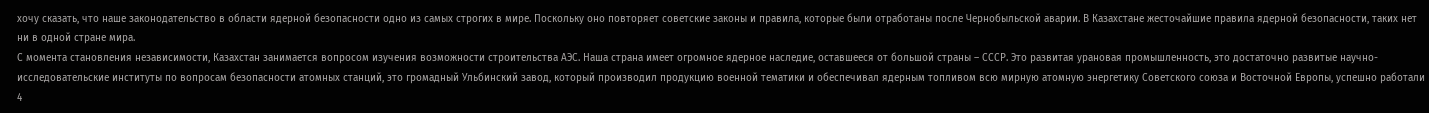хочу сказать, что наше законодательство в области ядерной безопасности одно из самых строгих в мире. Поскольку оно повторяет советские законы и правила, которые были отработаны после Чернобыльской аварии. В Казахстане жесточайшие правила ядерной безопасности, таких нет ни в одной стране мира.
С момента становления независимости, Казахстан занимается вопросом изучения возможности строительства АЭС. Наша страна имеет огромное ядерное наследие, оставшееся от большой страны – СССР. Это развитая урановая промышленность, это достаточно развитые научно-исследовательские институты по вопросам безопасности атомных станций, это громадный Ульбинский завод, который производил продукцию военной тематики и обеспечивал ядерным топливом всю мирную атомную энергетику Советского союза и Восточной Европы, успешно работали 4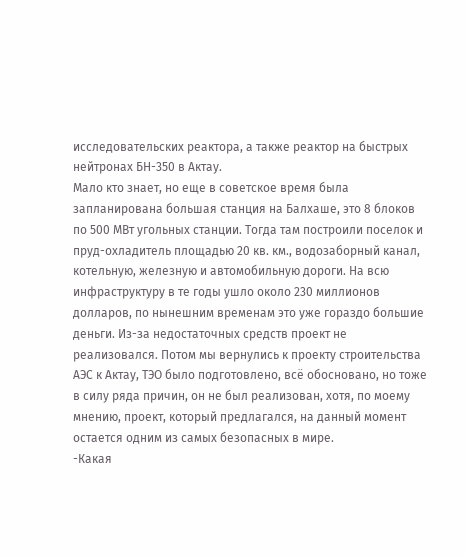исследовательских реактора, а также реактор на быстрых нейтронах БН-350 в Актау.
Мало кто знает, но еще в советское время была запланирована большая станция на Балхаше, это 8 блоков по 500 МВт угольных станции. Тогда там построили поселок и пруд-охладитель площадью 20 кв. км., водозаборный канал, котельную, железную и автомобильную дороги. На всю инфраструктуру в те годы ушло около 230 миллионов долларов, по нынешним временам это уже гораздо большие деньги. Из-за недостаточных средств проект не реализовался. Потом мы вернулись к проекту строительства АЭС к Актау, ТЭО было подготовлено, всё обосновано, но тоже в силу ряда причин, он не был реализован, хотя, по моему мнению, проект, который предлагался, на данный момент остается одним из самых безопасных в мире.
-Какая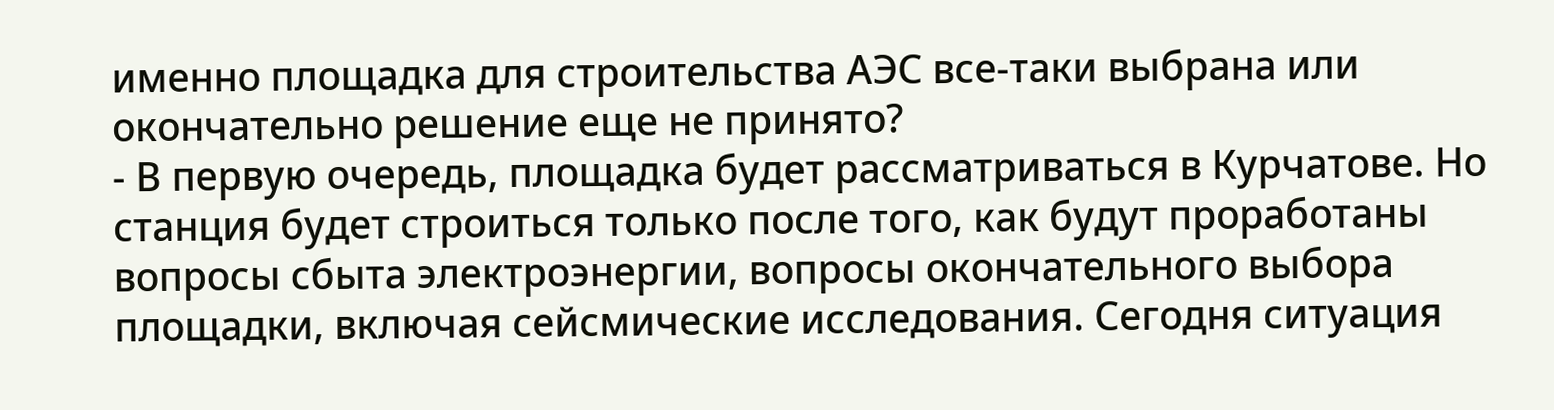именно площадка для строительства АЭС все-таки выбрана или окончательно решение еще не принято?
- В первую очередь, площадка будет рассматриваться в Курчатове. Но станция будет строиться только после того, как будут проработаны вопросы сбыта электроэнергии, вопросы окончательного выбора площадки, включая сейсмические исследования. Сегодня ситуация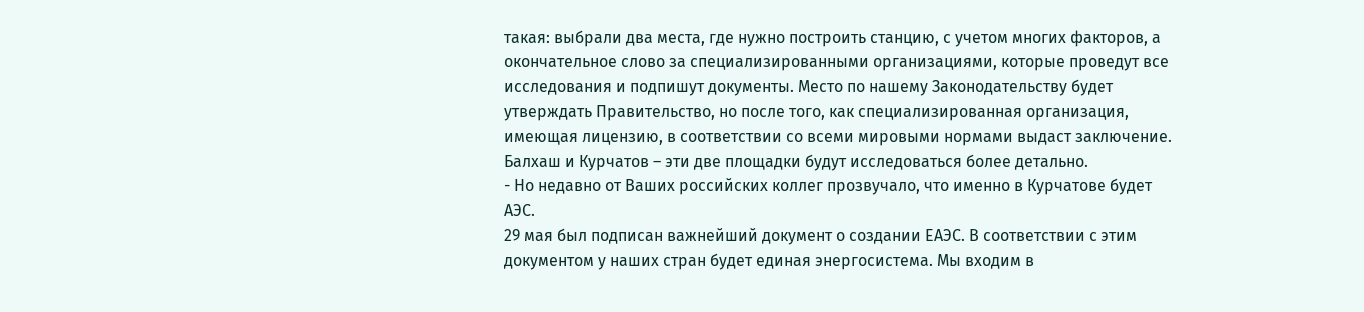такая: выбрали два места, где нужно построить станцию, с учетом многих факторов, а окончательное слово за специализированными организациями, которые проведут все исследования и подпишут документы. Место по нашему Законодательству будет утверждать Правительство, но после того, как специализированная организация, имеющая лицензию, в соответствии со всеми мировыми нормами выдаст заключение. Балхаш и Курчатов – эти две площадки будут исследоваться более детально.
- Но недавно от Ваших российских коллег прозвучало, что именно в Курчатове будет АЭС.
29 мая был подписан важнейший документ о создании ЕАЭС. В соответствии с этим документом у наших стран будет единая энергосистема. Мы входим в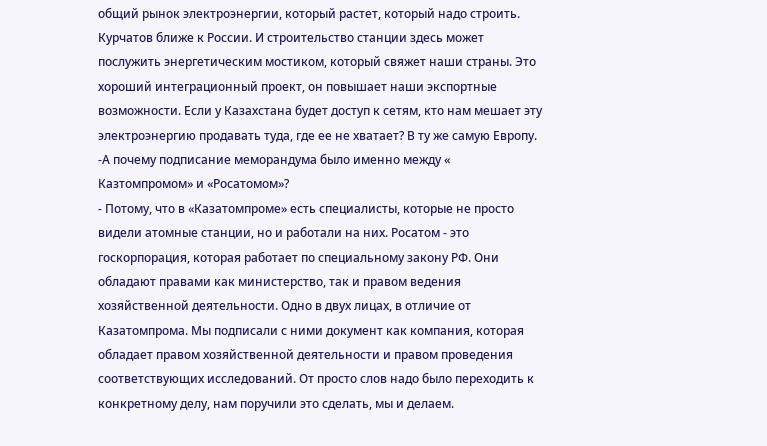общий рынок электроэнергии, который растет, который надо строить. Курчатов ближе к России. И строительство станции здесь может послужить энергетическим мостиком, который свяжет наши страны. Это хороший интеграционный проект, он повышает наши экспортные возможности. Если у Казахстана будет доступ к сетям, кто нам мешает эту электроэнергию продавать туда, где ее не хватает? В ту же самую Европу.
-А почему подписание меморандума было именно между « Казтомпромом» и «Росатомом»?
- Потому, что в «Казатомпроме» есть специалисты, которые не просто видели атомные станции, но и работали на них. Росатом - это госкорпорация, которая работает по специальному закону РФ. Они обладают правами как министерство, так и правом ведения хозяйственной деятельности. Одно в двух лицах, в отличие от Казатомпрома. Мы подписали с ними документ как компания, которая обладает правом хозяйственной деятельности и правом проведения соответствующих исследований. От просто слов надо было переходить к конкретному делу, нам поручили это сделать, мы и делаем.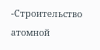-Строительство атомной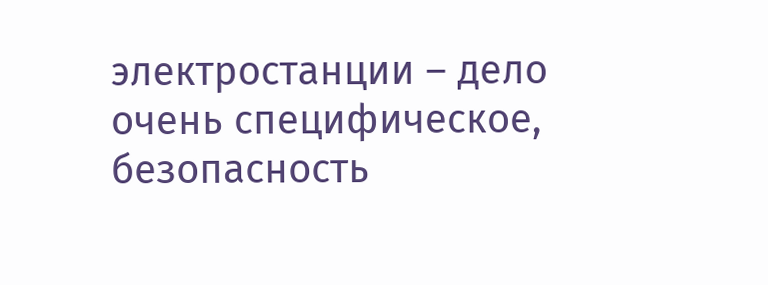электростанции – дело очень специфическое, безопасность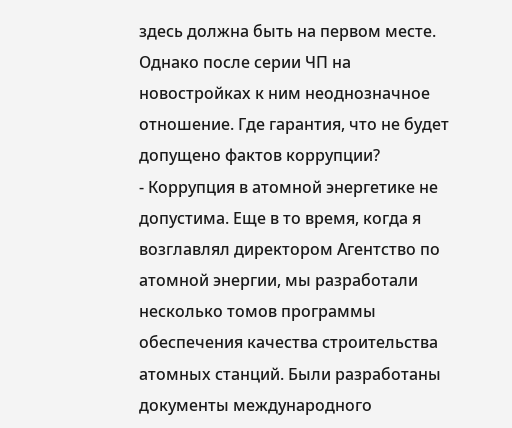здесь должна быть на первом месте. Однако после серии ЧП на новостройках к ним неоднозначное отношение. Где гарантия, что не будет допущено фактов коррупции?
- Коррупция в атомной энергетике не допустима. Еще в то время, когда я возглавлял директором Агентство по атомной энергии, мы разработали несколько томов программы обеспечения качества строительства атомных станций. Были разработаны документы международного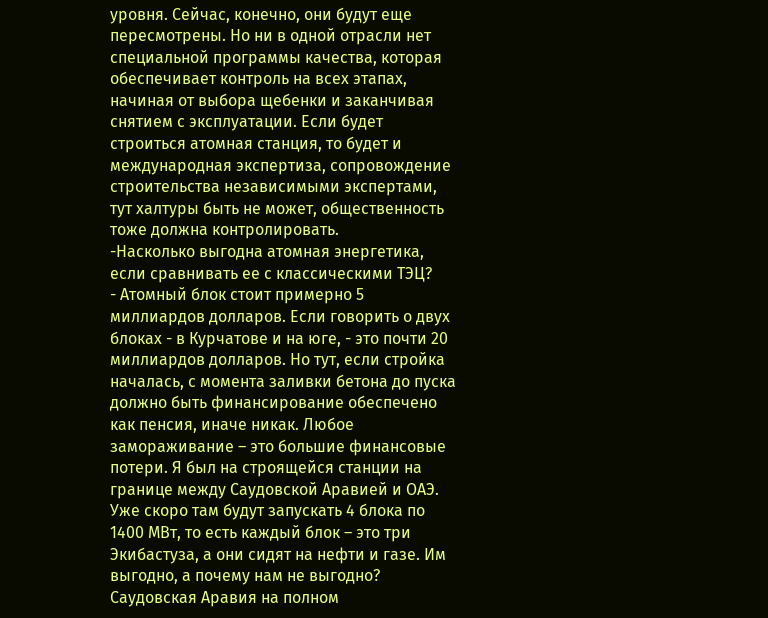уровня. Сейчас, конечно, они будут еще пересмотрены. Но ни в одной отрасли нет специальной программы качества, которая обеспечивает контроль на всех этапах, начиная от выбора щебенки и заканчивая снятием с эксплуатации. Если будет строиться атомная станция, то будет и международная экспертиза, сопровождение строительства независимыми экспертами, тут халтуры быть не может, общественность тоже должна контролировать.
-Насколько выгодна атомная энергетика, если сравнивать ее с классическими ТЭЦ?
- Атомный блок стоит примерно 5 миллиардов долларов. Если говорить о двух блоках - в Курчатове и на юге, - это почти 20 миллиардов долларов. Но тут, если стройка началась, с момента заливки бетона до пуска должно быть финансирование обеспечено как пенсия, иначе никак. Любое замораживание – это большие финансовые потери. Я был на строящейся станции на границе между Саудовской Аравией и ОАЭ. Уже скоро там будут запускать 4 блока по 1400 МВт, то есть каждый блок – это три Экибастуза, а они сидят на нефти и газе. Им выгодно, а почему нам не выгодно? Саудовская Аравия на полном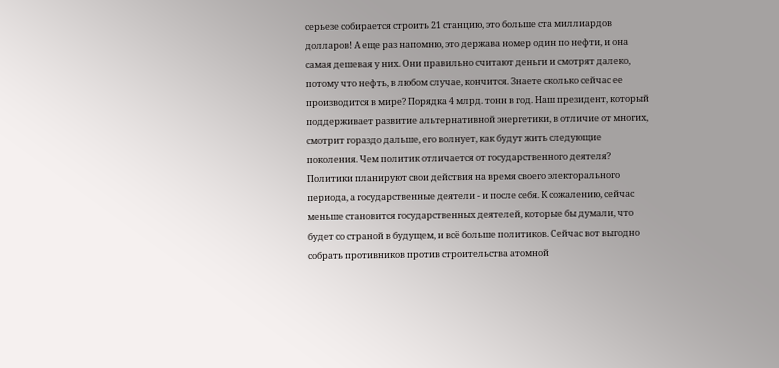серьезе собирается строить 21 станцию, это больше ста миллиардов долларов! А еще раз напомню, это держава номер один по нефти, и она самая дешевая у них. Они правильно считают деньги и смотрят далеко, потому что нефть, в любом случае, кончится. Знаете сколько сейчас ее производится в мире? Порядка 4 млрд. тонн в год. Наш президент, который поддерживает развитие альтернативной энергетики, в отличие от многих, смотрит гораздо дальше, его волнует, как будут жить следующие поколения. Чем политик отличается от государственного деятеля? Политики планируют свои действия на время своего электорального периода, а государственные деятели - и после себя. К сожалению, сейчас меньше становится государственных деятелей, которые бы думали, что будет со страной в будущем, и всё больше политиков. Сейчас вот выгодно собрать противников против строительства атомной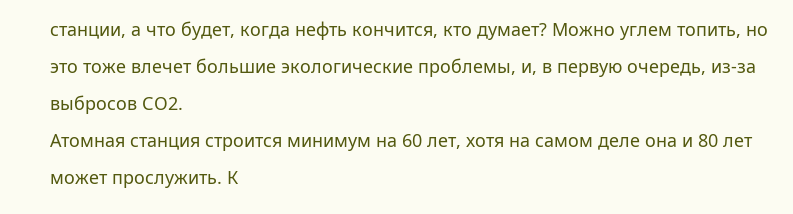станции, а что будет, когда нефть кончится, кто думает? Можно углем топить, но это тоже влечет большие экологические проблемы, и, в первую очередь, из-за выбросов СО2.
Атомная станция строится минимум на 60 лет, хотя на самом деле она и 80 лет может прослужить. К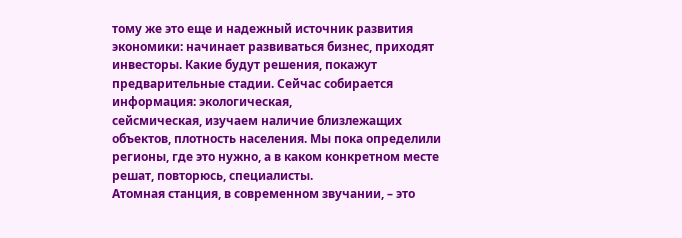тому же это еще и надежный источник развития экономики: начинает развиваться бизнес, приходят инвесторы. Какие будут решения, покажут предварительные стадии. Сейчас собирается информация: экологическая,
сейсмическая, изучаем наличие близлежащих объектов, плотность населения. Мы пока определили регионы, где это нужно, а в каком конкретном месте решат, повторюсь, специалисты.
Атомная станция, в современном звучании, – это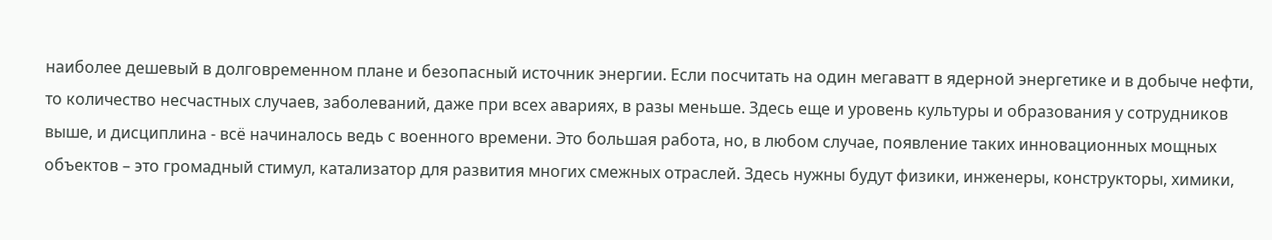наиболее дешевый в долговременном плане и безопасный источник энергии. Если посчитать на один мегаватт в ядерной энергетике и в добыче нефти, то количество несчастных случаев, заболеваний, даже при всех авариях, в разы меньше. Здесь еще и уровень культуры и образования у сотрудников выше, и дисциплина - всё начиналось ведь с военного времени. Это большая работа, но, в любом случае, появление таких инновационных мощных объектов – это громадный стимул, катализатор для развития многих смежных отраслей. Здесь нужны будут физики, инженеры, конструкторы, химики,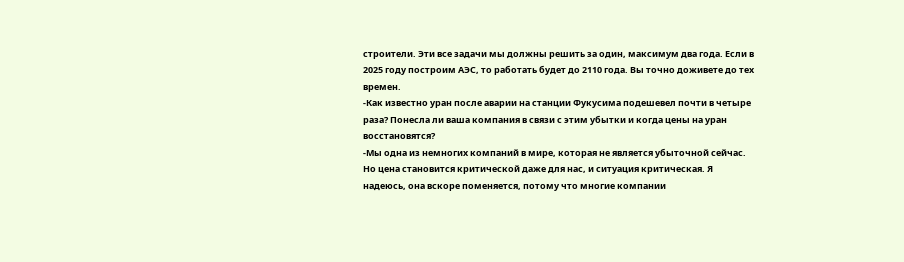строители. Эти все задачи мы должны решить за один, максимум два года. Если в 2025 году построим АЭС, то работать будет до 2110 года. Вы точно доживете до тех времен.
-Как известно уран после аварии на станции Фукусима подешевел почти в четыре раза? Понесла ли ваша компания в связи с этим убытки и когда цены на уран восстановятся?
-Мы одна из немногих компаний в мире, которая не является убыточной сейчас. Но цена становится критической даже для нас, и ситуация критическая. Я надеюсь, она вскоре поменяется, потому что многие компании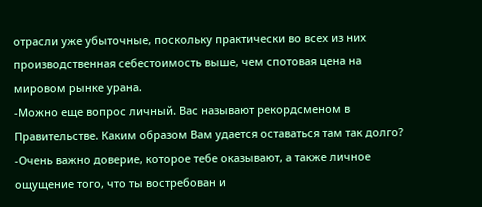отрасли уже убыточные, поскольку практически во всех из них производственная себестоимость выше, чем спотовая цена на мировом рынке урана.
-Можно еще вопрос личный. Вас называют рекордсменом в Правительстве. Каким образом Вам удается оставаться там так долго?
-Очень важно доверие, которое тебе оказывают, а также личное ощущение того, что ты востребован и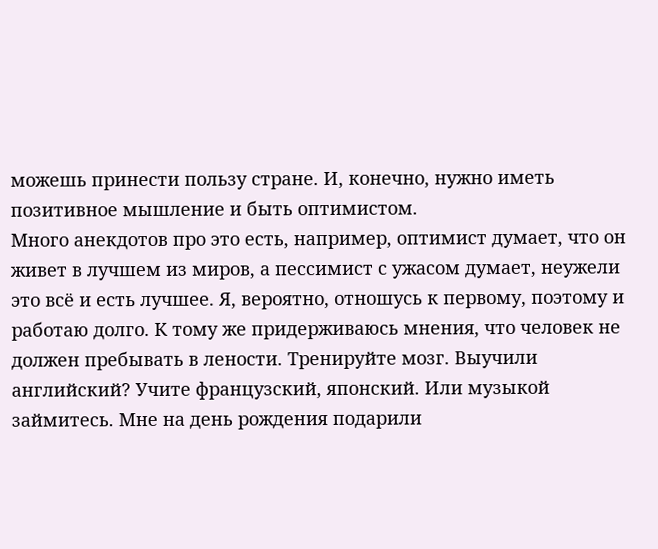можешь принести пользу стране. И, конечно, нужно иметь позитивное мышление и быть оптимистом.
Много анекдотов про это есть, например, оптимист думает, что он живет в лучшем из миров, а пессимист с ужасом думает, неужели это всё и есть лучшее. Я, вероятно, отношусь к первому, поэтому и работаю долго. К тому же придерживаюсь мнения, что человек не должен пребывать в лености. Тренируйте мозг. Выучили английский? Учите французский, японский. Или музыкой займитесь. Мне на день рождения подарили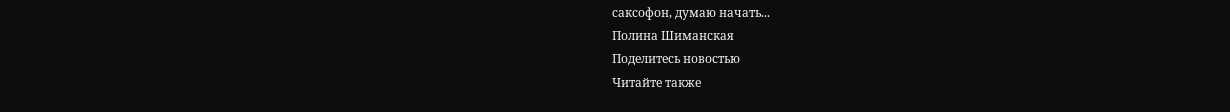саксофон, думаю начать...
Полина Шиманская
Поделитесь новостью
Читайте также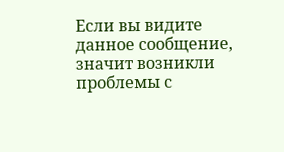Если вы видите данное сообщение, значит возникли проблемы с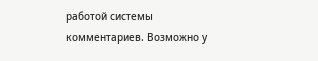работой системы комментариев. Возможно у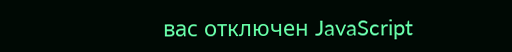вас отключен JavaScript